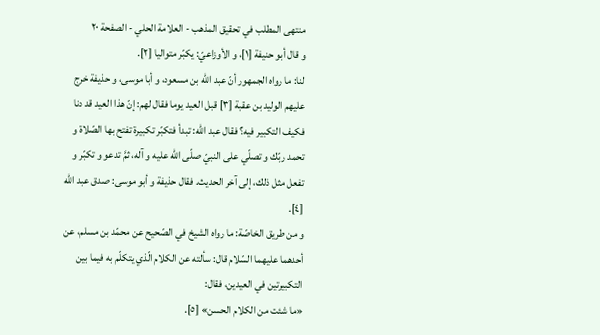منتهى المطلب في تحقيق المذهب - العلامة الحلي - الصفحة ٢٠
و قال أبو حنيفة [١]، و الأوزاعيّ: يكبّر متواليا [٢].
لنا: ما رواه الجمهور أنّ عبد اللّٰه بن مسعود، و أبا موسى، و حذيفة خرج عليهم الوليد بن عقبة [٣] قبل العيد يوما فقال لهم: إنّ هذا العيد قد دنا فكيف التكبير فيه؟ فقال عبد اللّٰه: تبدأ فتكبّر تكبيرة تفتح بها الصّلاة و تحمد ربّك و تصلّي على النبيّ صلّى اللّٰه عليه و آله، ثمَّ تدعو و تكبّر و تفعل مثل ذلك، إلى آخر الحديث. فقال حذيفة و أبو موسى: صدق عبد اللّٰه [٤].
و من طريق الخاصّة: ما رواه الشيخ في الصّحيح عن محمّد بن مسلم، عن أحدهما عليهما السّلام قال: سألته عن الكلام الّذي يتكلّم به فيما بين التكبيرتين في العيدين، فقال:
«ما شئت من الكلام الحسن» [٥].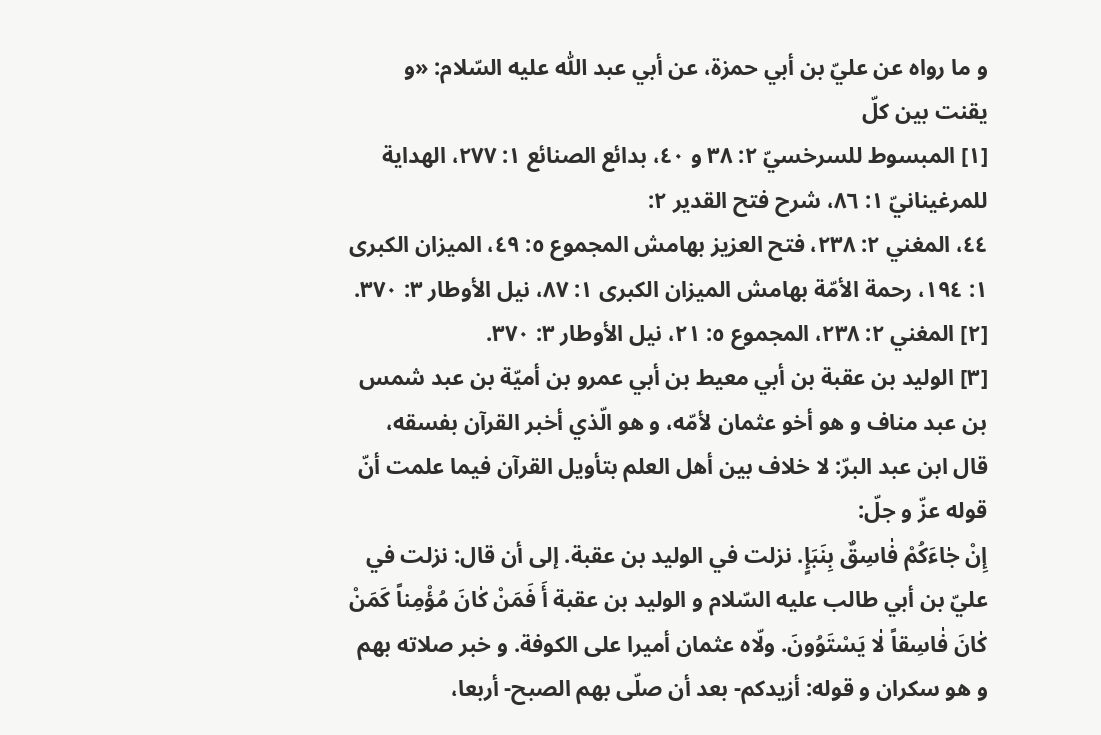و ما رواه عن عليّ بن أبي حمزة، عن أبي عبد اللّٰه عليه السّلام: «و يقنت بين كلّ
[١] المبسوط للسرخسيّ ٢: ٣٨ و ٤٠، بدائع الصنائع ١: ٢٧٧، الهداية للمرغينانيّ ١: ٨٦، شرح فتح القدير ٢:
٤٤، المغني ٢: ٢٣٨، فتح العزيز بهامش المجموع ٥: ٤٩، الميزان الكبرى ١: ١٩٤، رحمة الأمّة بهامش الميزان الكبرى ١: ٨٧، نيل الأوطار ٣: ٣٧٠.
[٢] المغني ٢: ٢٣٨، المجموع ٥: ٢١، نيل الأوطار ٣: ٣٧٠.
[٣] الوليد بن عقبة بن أبي معيط بن أبي عمرو بن أميّة بن عبد شمس بن عبد مناف و هو أخو عثمان لأمّه، و هو الّذي أخبر القرآن بفسقه، قال ابن عبد البرّ: لا خلاف بين أهل العلم بتأويل القرآن فيما علمت أنّ قوله عزّ و جلّ:
إِنْ جٰاءَكُمْ فٰاسِقٌ بِنَبَإٍ. نزلت في الوليد بن عقبة. إلى أن قال: نزلت في عليّ بن أبي طالب عليه السّلام و الوليد بن عقبة أَ فَمَنْ كٰانَ مُؤْمِناً كَمَنْ كٰانَ فٰاسِقاً لٰا يَسْتَوُونَ. ولّاه عثمان أميرا على الكوفة. و خبر صلاته بهم و هو سكران و قوله: أزيدكم- بعد أن صلّى بهم الصبح- أربعا،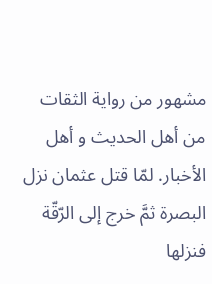مشهور من رواية الثقات من أهل الحديث و أهل الأخبار. لمّا قتل عثمان نزل البصرة ثمَّ خرج إلى الرّقّة فنزلها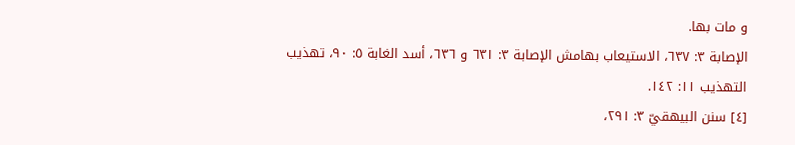و مات بها.
الإصابة ٣: ٦٣٧، الاستيعاب بهامش الإصابة ٣: ٦٣١ و ٦٣٦، أسد الغابة ٥: ٩٠، تهذيب التهذيب ١١: ١٤٢.
[٤] سنن البيهقيّ ٣: ٢٩١،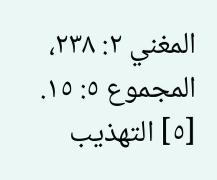المغني ٢: ٢٣٨، المجموع ٥: ١٥.
[٥] التهذيب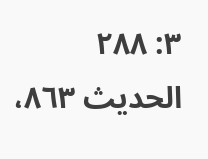٣: ٢٨٨ الحديث ٨٦٣،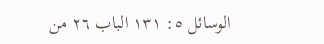الوسائل ٥: ١٣١ الباب ٢٦ من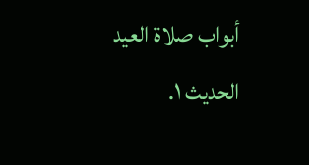أبواب صلاة العيد الحديث ١.